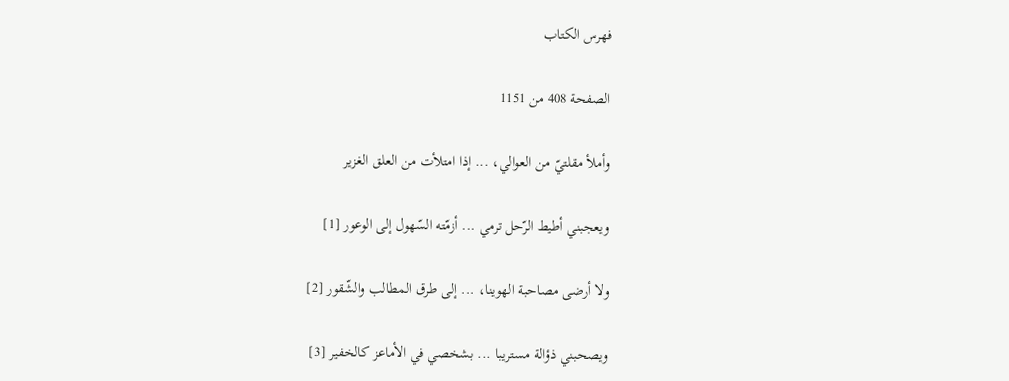فهرس الكتاب

الصفحة 408 من 1151

وأملأ مقلتيّ من العوالي، ... إذا امتلأت من العلق الغزير

ويعجبني أطيط الرّحل ترمي ... أزمّته السّهول إلى الوعور [1]

ولا أرضى مصاحبة الهوينا، ... إلى طرق المطالب والشّقور [2]

ويصحبني ذؤالة مستريبا ... بشخصي في الأماعز كالخفير [3]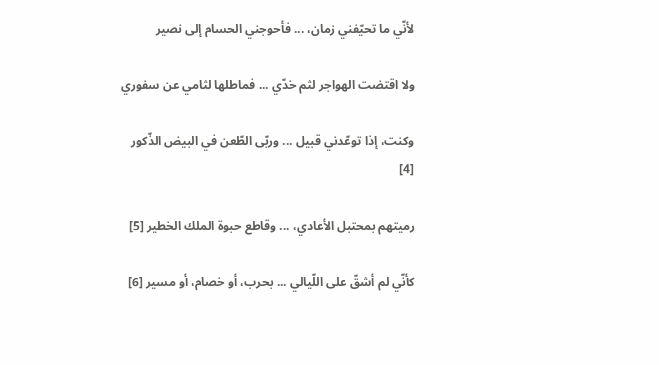لأنّي ما تحيّفني زمان، ... فأحوجني الحسام إلى نصير

ولا اقتضت الهواجر لثم خدّي ... فماطلها لثامي عن سفوري

وكنت، إذا توعّدني قبيل ... وربّى الطّعن في البيض الذّكور [4]

رميتهم بمحتبل الأعادي، ... وقاطع حبوة الملك الخطير [5]

كأنّي لم أشقّ على اللّيالي ... بحرب، أو خصام، أو مسير [6]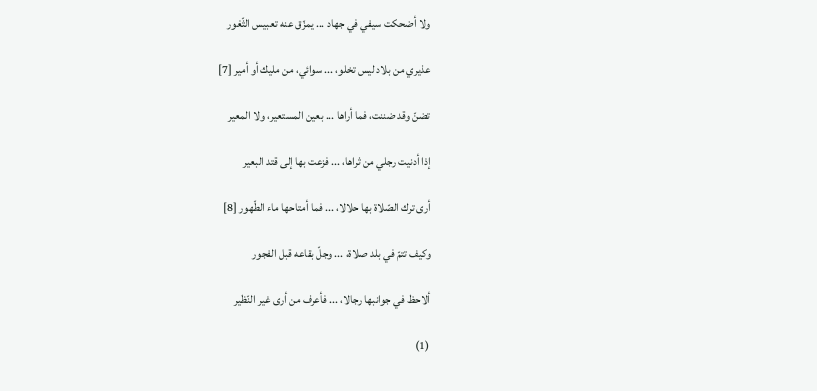ولا أضحكت سيفي في جهاد ... يمزّق عنه تعبيس الثّغور

عذيري من بلاد ليس تخلو، ... سوائي، من مليك أو أمير [7]

تضنّ وقد ضننت، فما أراها ... بعين المستعير، ولا المعير

إذا أدنيت رجلي من ثراها، ... فزعت بها إلى قتد البعير

أرى ترك الصّلاة بها حلالا، ... فما أمتاحها ماء الطّهور [8]

وكيف تتمّ في بلد صلاة، ... وجلّ بقاعه قبل الفجور

ألاحظ في جوانبها رجالا، ... فأعرف من أرى غير النّظير

(1)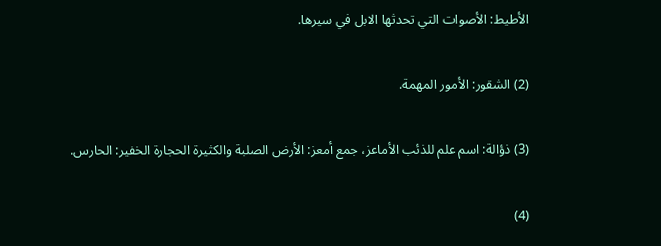الأطيط: الأصوات التي تحدثها الابل في سيرها.

(2) الشقور: الأمور المهمة.

(3) ذؤالة: اسم علم للذئب الأماعز، جمع أمعز: الأرض الصلبة والكثيرة الحجارة الخفير: الحارس.

(4)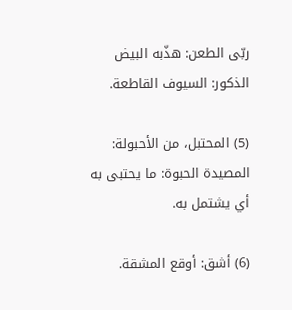ربّى الطعن: هذّبه البيض الذكور: السيوف القاطعة.

(5) المحتبل، من الأحبولة: المصيدة الحبوة: ما يحتبى به أي يشتمل به.

(6) أشق: أوقع المشقة.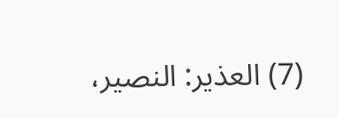(7) العذير: النصير،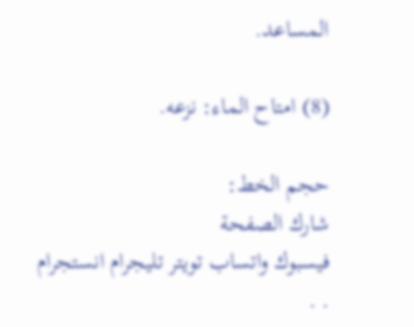المساعد.

(8) امتاح الماء: نزعه.

حجم الخط:
شارك الصفحة
فيسبوك واتساب تويتر تليجرام انستجرام
. .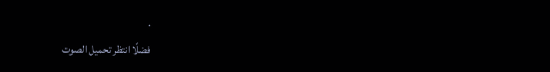.
فضلًا انتظر تحميل الصوت